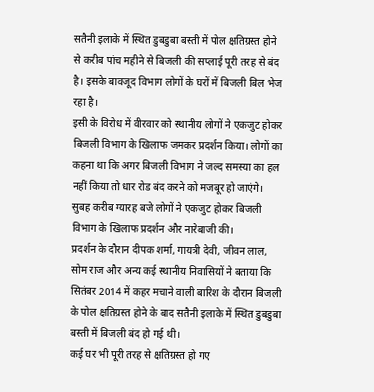सतैनी इलाके में स्थित डुबडुबा बस्ती में पोल क्षतिग्रस्त होने से करीब पांच महीने से बिजली की सप्लाई पूरी तरह से बंद है। इसके बावजूद विभाग लोगों के घरों में बिजली बिल भेज रहा है।
इसी के विरोध में वीरवार को स्थानीय लोगों ने एकजुट होकर बिजली विभाग के खिलाफ जमकर प्रदर्शन किया। लोगों का कहना था कि अगर बिजली विभाग ने जल्द समस्या का हल नहीं किया तो धार रोड बंद करने को मजबूर हो जाएंगे।
सुबह करीब ग्यारह बजे लोगों ने एकजुट होकर बिजली विभाग के खिलाफ प्रदर्शन और नारेबाजी की।
प्रदर्शन के दौरान दीपक शर्मा, गायत्री देवी, जीवन लाल, सोम राज और अन्य कई स्थानीय निवासियों ने बताया कि सितंबर 2014 में कहर मचाने वाली बारिश के दौरान बिजली के पोल क्षतिग्रस्त होने के बाद सतैनी इलाके में स्थित डुबडुबा बस्ती में बिजली बंद हो गई थी।
कई घर भी पूरी तरह से क्षतिग्रस्त हो गए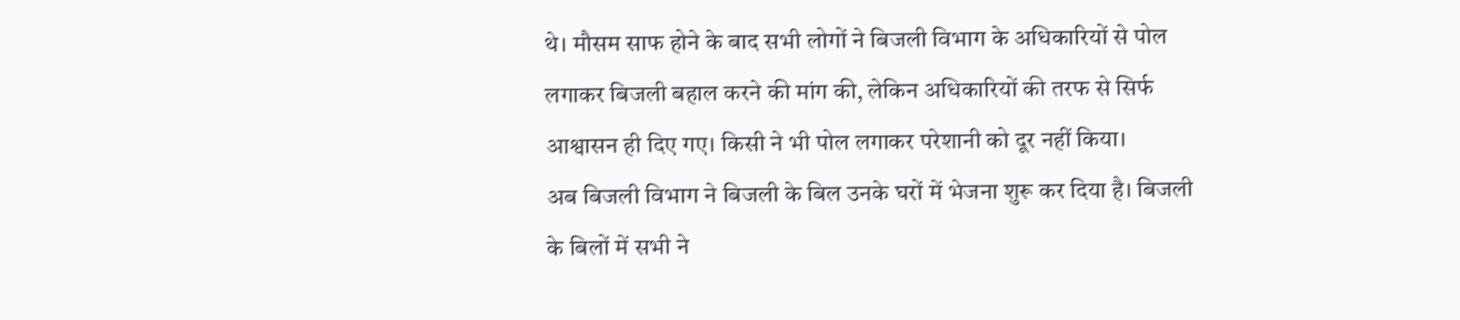थे। मौसम साफ होने के बाद सभी लोगों ने बिजली विभाग के अधिकारियों से पोल लगाकर बिजली बहाल करने की मांग की, लेकिन अधिकारियों की तरफ से सिर्फ आश्वासन ही दिए गए। किसी ने भी पोल लगाकर परेशानी को दूर नहीं किया।
अब बिजली विभाग ने बिजली के बिल उनके घरों में भेजना शुरू कर दिया है। बिजली के बिलों में सभी ने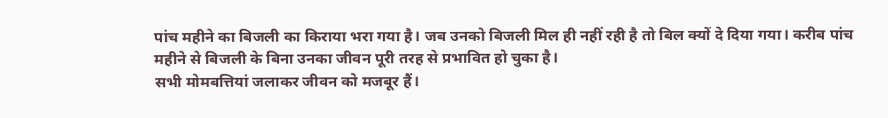पांच महीने का बिजली का किराया भरा गया है। जब उनको बिजली मिल ही नहीं रही है तो बिल क्यों दे दिया गया। करीब पांच महीने से बिजली के बिना उनका जीवन पूरी तरह से प्रभावित हो चुका है।
सभी मोमबत्तियां जलाकर जीवन को मजबूर हैं।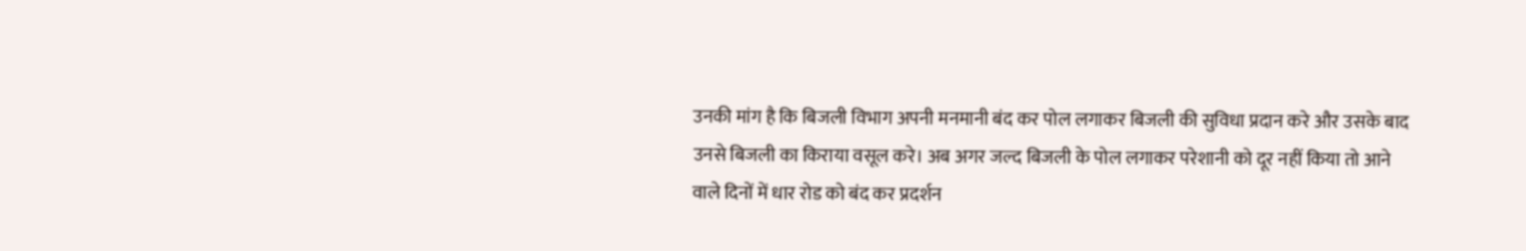उनकी मांग है कि बिजली विभाग अपनी मनमानी बंद कर पोल लगाकर बिजली की सुविधा प्रदान करे और उसके बाद उनसे बिजली का किराया वसूल करे। अब अगर जल्द बिजली के पोल लगाकर परेशानी को दूर नहीं किया तो आने वाले दिनों में धार रोड को बंद कर प्रदर्शन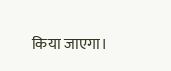किया जाएगा।